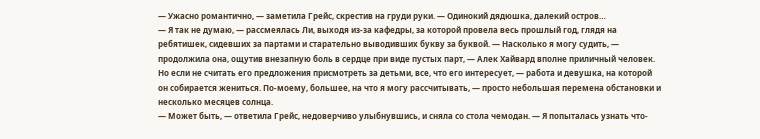— Ужасно романтично, — заметила Грейс, скрестив на груди руки. — Одинокий дядюшка, далекий остров…
— Я так не думаю, — рассмеялась Ли, выходя из-за кафедры, за которой провела весь прошлый год, глядя на ребятишек, сидевших за партами и старательно выводивших букву за буквой. — Насколько я могу судить, — продолжила она, ощутив внезапную боль в сердце при виде пустых парт, — Алек Хайвард вполне приличный человек. Но если не считать его предложения присмотреть за детьми, все, что его интересует, — работа и девушка, на которой он собирается жениться. По-моему, большее, на что я могу рассчитывать, — просто небольшая перемена обстановки и несколько месяцев солнца.
— Может быть, — ответила Грейс, недоверчиво улыбнувшись, и сняла со стола чемодан. — Я попыталась узнать что-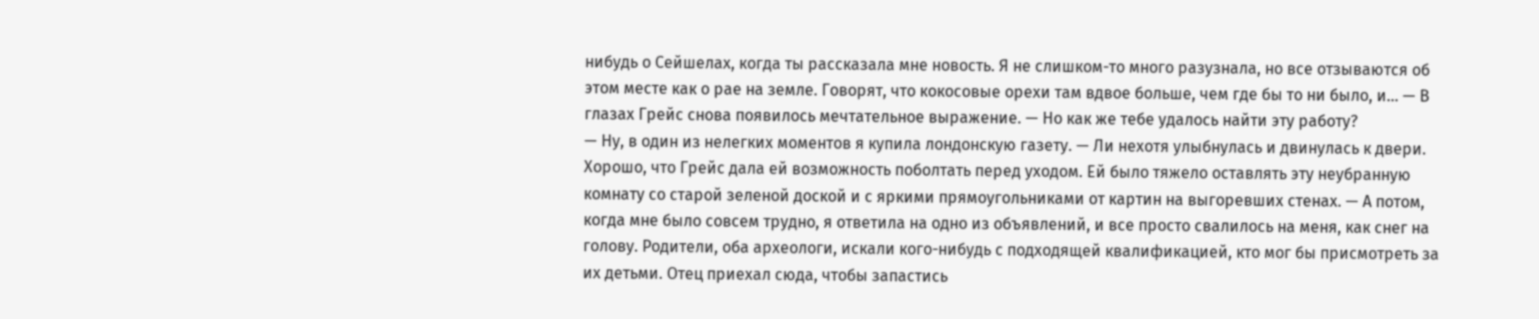нибудь о Сейшелах, когда ты рассказала мне новость. Я не слишком-то много разузнала, но все отзываются об этом месте как о рае на земле. Говорят, что кокосовые орехи там вдвое больше, чем где бы то ни было, и… — В глазах Грейс снова появилось мечтательное выражение. — Но как же тебе удалось найти эту работу?
— Ну, в один из нелегких моментов я купила лондонскую газету. — Ли нехотя улыбнулась и двинулась к двери. Хорошо, что Грейс дала ей возможность поболтать перед уходом. Ей было тяжело оставлять эту неубранную комнату со старой зеленой доской и с яркими прямоугольниками от картин на выгоревших стенах. — А потом, когда мне было совсем трудно, я ответила на одно из объявлений, и все просто свалилось на меня, как снег на голову. Родители, оба археологи, искали кого-нибудь с подходящей квалификацией, кто мог бы присмотреть за их детьми. Отец приехал сюда, чтобы запастись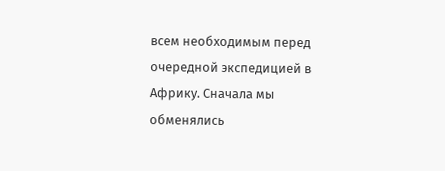всем необходимым перед очередной экспедицией в Африку. Сначала мы обменялись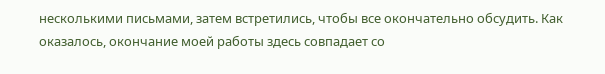несколькими письмами, затем встретились, чтобы все окончательно обсудить. Как оказалось, окончание моей работы здесь совпадает со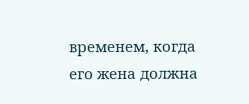временем, когда его жена должна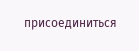присоединиться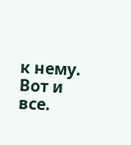к нему. Вот и все.